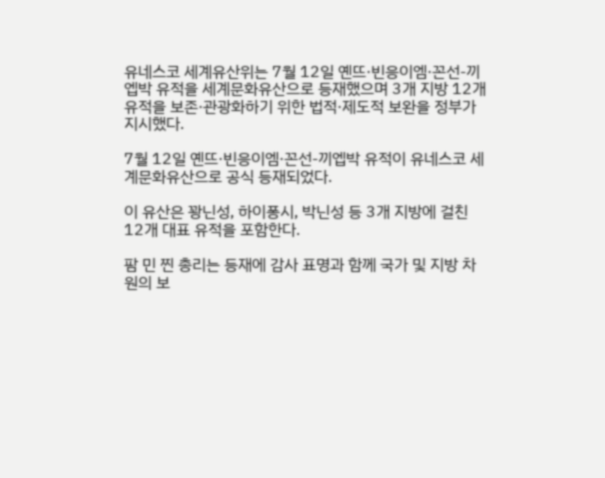유네스코 세계유산위는 7월 12일 옌뜨·빈응이엠·꼰선-끼엡박 유적을 세계문화유산으로 등재했으며 3개 지방 12개 유적을 보존·관광화하기 위한 법적·제도적 보완을 정부가 지시했다.

7월 12일 옌뜨·빈응이엠·꼰선-끼엡박 유적이 유네스코 세계문화유산으로 공식 등재되었다.

이 유산은 꽝닌성, 하이퐁시, 박닌성 등 3개 지방에 걸친 12개 대표 유적을 포함한다.

팜 민 찐 총리는 등재에 감사 표명과 함께 국가 및 지방 차원의 보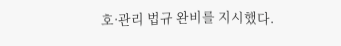호·관리 법규 완비를 지시했다.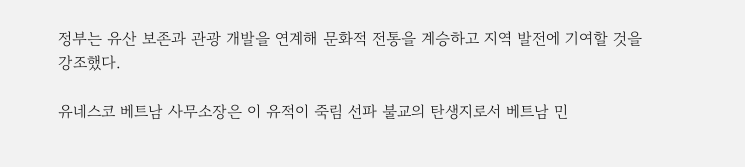정부는 유산 보존과 관광 개발을 연계해 문화적 전통을 계승하고 지역 발전에 기여할 것을 강조했다.

유네스코 베트남 사무소장은 이 유적이 죽림 선파 불교의 탄생지로서 베트남 민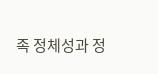족 정체성과 정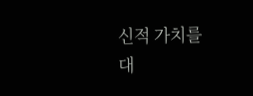신적 가치를 대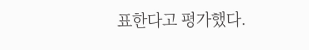표한다고 평가했다.